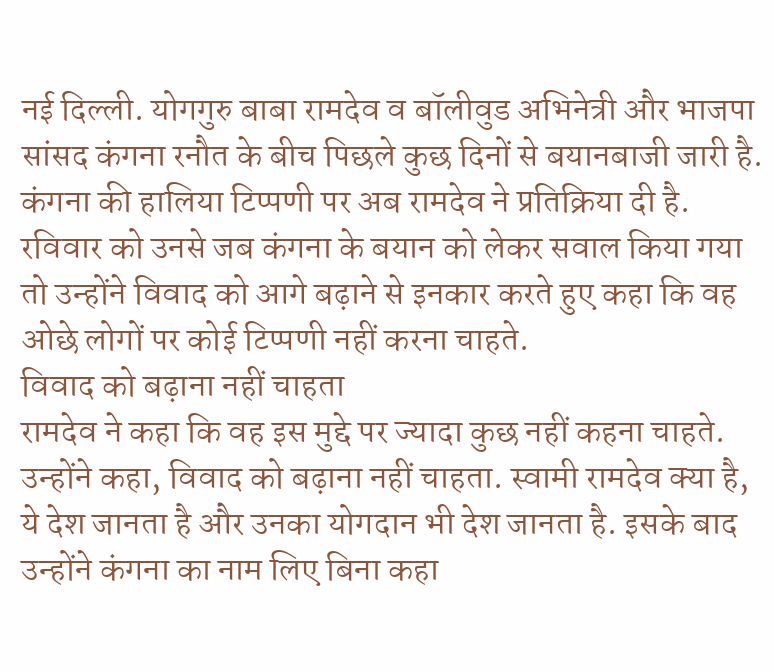नई दिल्ली. योगगुरु बाबा रामदेव व बॉलीवुड अभिनेत्री और भाजपा सांसद कंगना रनौत के बीच पिछले कुछ दिनों से बयानबाजी जारी है. कंगना की हालिया टिप्पणी पर अब रामदेव ने प्रतिक्रिया दी है. रविवार को उनसे जब कंगना के बयान को लेकर सवाल किया गया तो उन्होंने विवाद को आगे बढ़ाने से इनकार करते हुए कहा कि वह ओछे लोगों पर कोई टिप्पणी नहीं करना चाहते.
विवाद को बढ़ाना नहीं चाहता
रामदेव ने कहा कि वह इस मुद्दे पर ज्यादा कुछ नहीं कहना चाहते. उन्होंने कहा, विवाद को बढ़ाना नहीं चाहता. स्वामी रामदेव क्या है, ये देश जानता है और उनका योगदान भी देश जानता है. इसके बाद उन्होंने कंगना का नाम लिए बिना कहा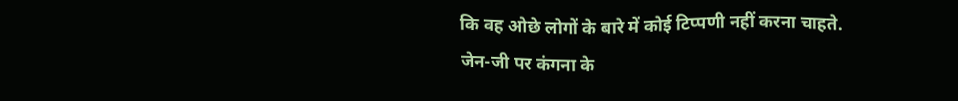कि वह ओछे लोगों के बारे में कोई टिप्पणी नहीं करना चाहते.
जेन-जी पर कंगना के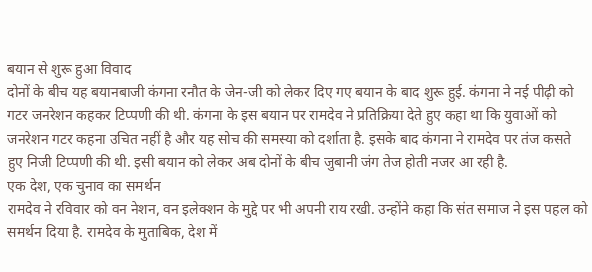बयान से शुरू हुआ विवाद
दोनों के बीच यह बयानबाजी कंगना रनौत के जेन-जी को लेकर दिए गए बयान के बाद शुरू हुई. कंगना ने नई पीढ़ी को गटर जनरेशन कहकर टिप्पणी की थी. कंगना के इस बयान पर रामदेव ने प्रतिक्रिया देते हुए कहा था कि युवाओं को जनरेशन गटर कहना उचित नहीं है और यह सोच की समस्या को दर्शाता है. इसके बाद कंगना ने रामदेव पर तंज कसते हुए निजी टिप्पणी की थी. इसी बयान को लेकर अब दोनों के बीच जुबानी जंग तेज होती नजर आ रही है.
एक देश, एक चुनाव का समर्थन
रामदेव ने रविवार को वन नेशन, वन इलेक्शन के मुद्दे पर भी अपनी राय रखी. उन्होंने कहा कि संत समाज ने इस पहल को समर्थन दिया है. रामदेव के मुताबिक, देश में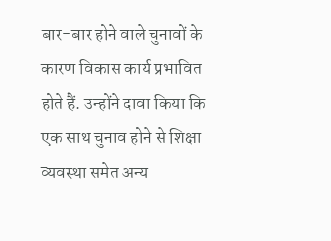बार-बार होने वाले चुनावों के कारण विकास कार्य प्रभावित होते हैं. उन्होंने दावा किया कि एक साथ चुनाव होने से शिक्षा व्यवस्था समेत अन्य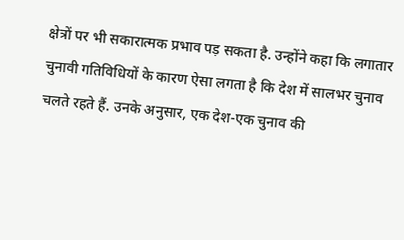क्षेत्रों पर भी सकारात्मक प्रभाव पड़ सकता है. उन्होंने कहा कि लगातार चुनावी गतिविधियों के कारण ऐसा लगता है कि देश में सालभर चुनाव चलते रहते हैं. उनके अनुसार, एक देश-एक चुनाव की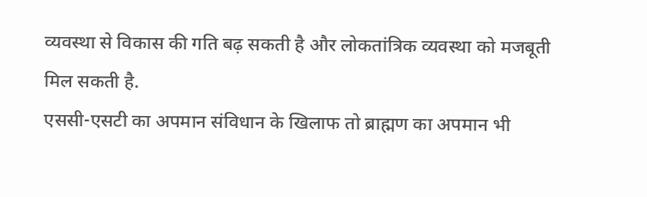व्यवस्था से विकास की गति बढ़ सकती है और लोकतांत्रिक व्यवस्था को मजबूती मिल सकती है.
एससी-एसटी का अपमान संविधान के खिलाफ तो ब्राह्मण का अपमान भी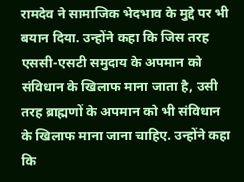रामदेव ने सामाजिक भेदभाव के मुद्दे पर भी बयान दिया. उन्होंने कहा कि जिस तरह एससी-एसटी समुदाय के अपमान को संविधान के खिलाफ माना जाता है, उसी तरह ब्राह्मणों के अपमान को भी संविधान के खिलाफ माना जाना चाहिए. उन्होंने कहा कि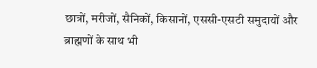छात्रों, मरीजों, सैनिकों, किसानों, एससी-एसटी समुदायों और ब्राह्मणों के साथ भी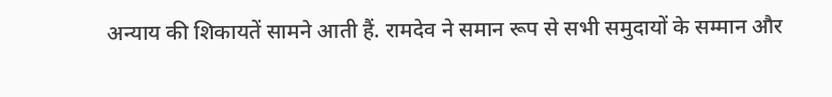अन्याय की शिकायतें सामने आती हैं. रामदेव ने समान रूप से सभी समुदायों के सम्मान और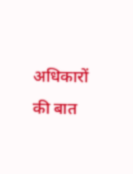अधिकारों की बात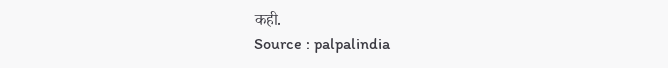कही.
Source : palpalindia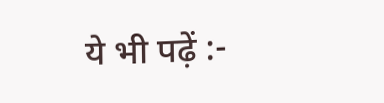ये भी पढ़ें :-